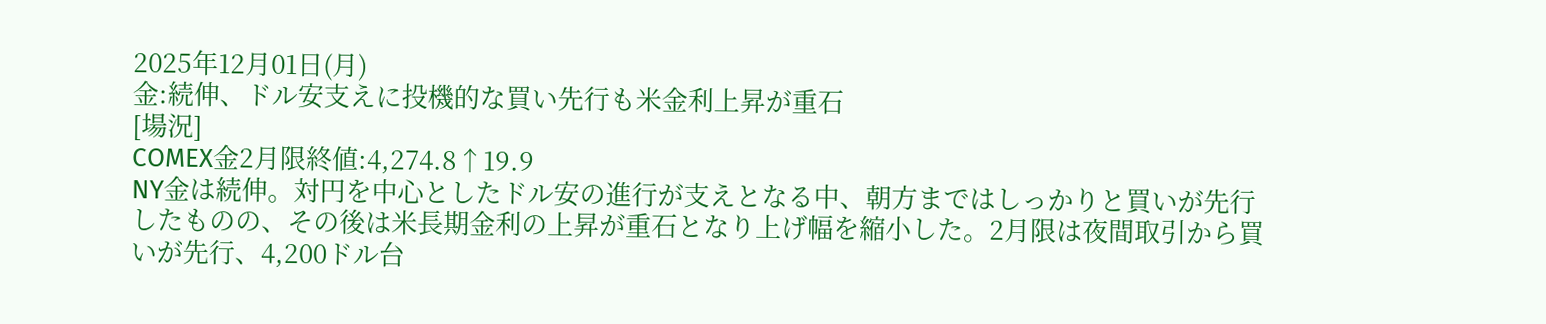2025年12月01日(月)
金:続伸、ドル安支えに投機的な買い先行も米金利上昇が重石
[場況]
COMEX金2月限終値:4,274.8↑19.9
NY金は続伸。対円を中心としたドル安の進行が支えとなる中、朝方まではしっかりと買いが先行したものの、その後は米長期金利の上昇が重石となり上げ幅を縮小した。2月限は夜間取引から買いが先行、4,200ドル台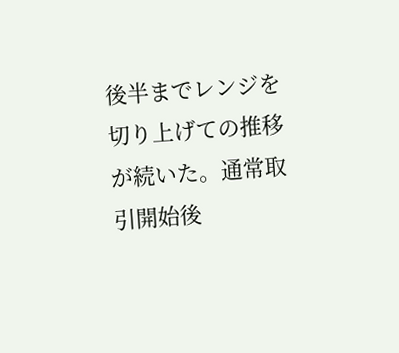後半までレンジを切り上げての推移が続いた。通常取引開始後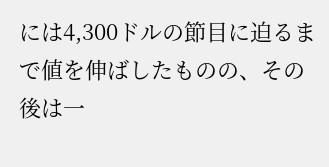には4,300ドルの節目に迫るまで値を伸ばしたものの、その後は一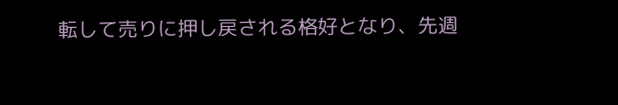転して売りに押し戻される格好となり、先週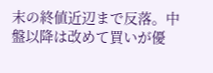末の終値近辺まで反落。中盤以降は改めて買いが優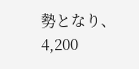勢となり、4,200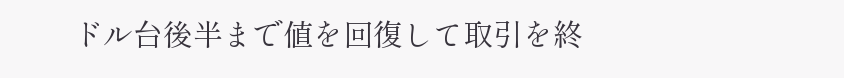ドル台後半まで値を回復して取引を終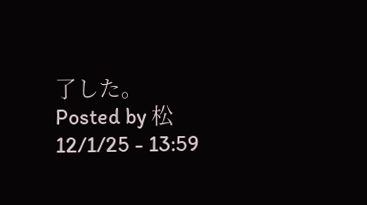了した。
Posted by 松 12/1/25 - 13:59